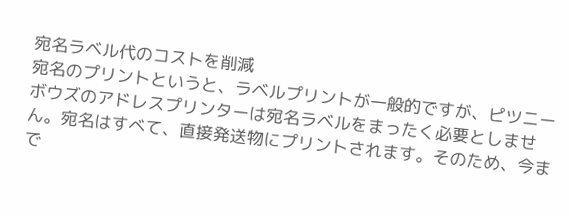宛名ラベル代のコストを削減
宛名のプリントというと、ラベルプリントが一般的ですが、ピツニーボウズのアドレスプリンターは宛名ラベルをまったく必要としません。宛名はすべて、直接発送物にプリントされます。そのため、今まで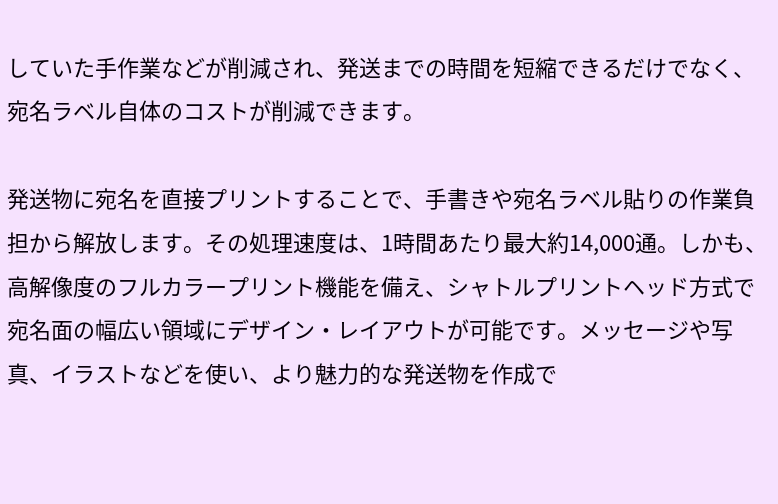していた手作業などが削減され、発送までの時間を短縮できるだけでなく、宛名ラベル自体のコストが削減できます。

発送物に宛名を直接プリントすることで、手書きや宛名ラベル貼りの作業負担から解放します。その処理速度は、1時間あたり最大約14,000通。しかも、高解像度のフルカラープリント機能を備え、シャトルプリントヘッド方式で宛名面の幅広い領域にデザイン・レイアウトが可能です。メッセージや写真、イラストなどを使い、より魅力的な発送物を作成で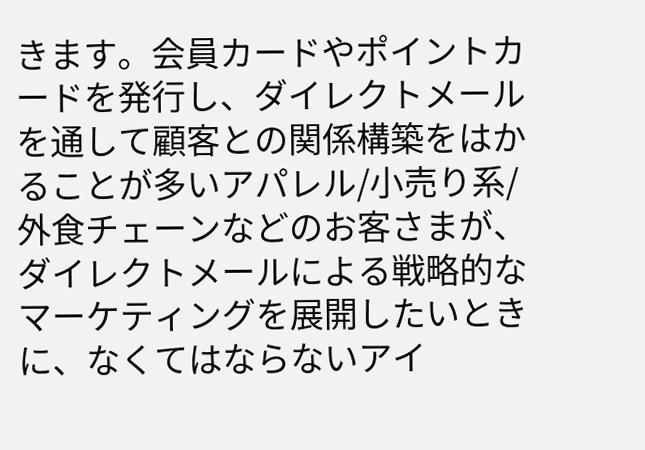きます。会員カードやポイントカードを発行し、ダイレクトメールを通して顧客との関係構築をはかることが多いアパレル/小売り系/外食チェーンなどのお客さまが、ダイレクトメールによる戦略的なマーケティングを展開したいときに、なくてはならないアイ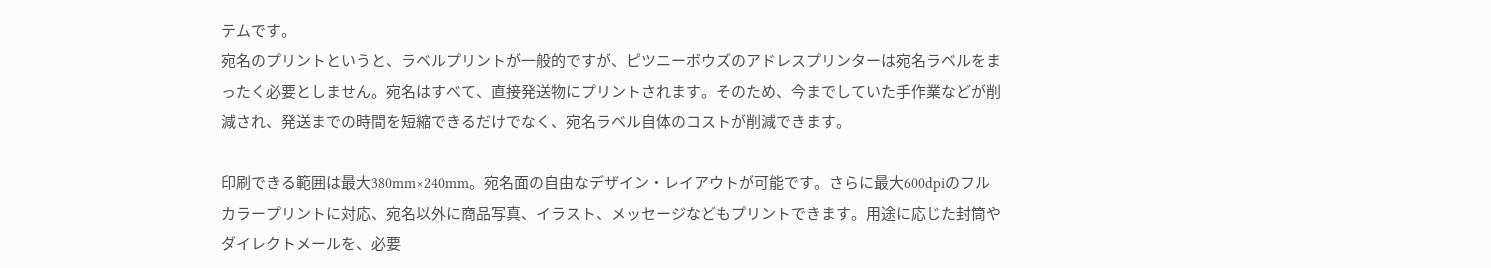テムです。
宛名のプリントというと、ラベルプリントが一般的ですが、ピツニーボウズのアドレスプリンターは宛名ラベルをまったく必要としません。宛名はすべて、直接発送物にプリントされます。そのため、今までしていた手作業などが削減され、発送までの時間を短縮できるだけでなく、宛名ラベル自体のコストが削減できます。

印刷できる範囲は最大380mm×240mm。宛名面の自由なデザイン・レイアウトが可能です。さらに最大600dpiのフルカラープリントに対応、宛名以外に商品写真、イラスト、メッセージなどもプリントできます。用途に応じた封筒やダイレクトメールを、必要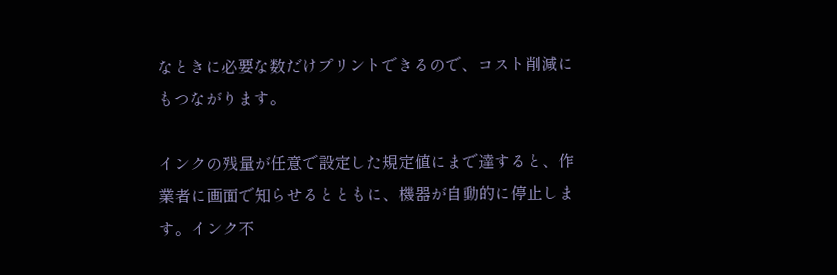なときに必要な数だけプリントできるので、コスト削減にもつながります。

インクの残量が任意で設定した規定値にまで達すると、作業者に画面で知らせるとともに、機器が自動的に停止します。インク不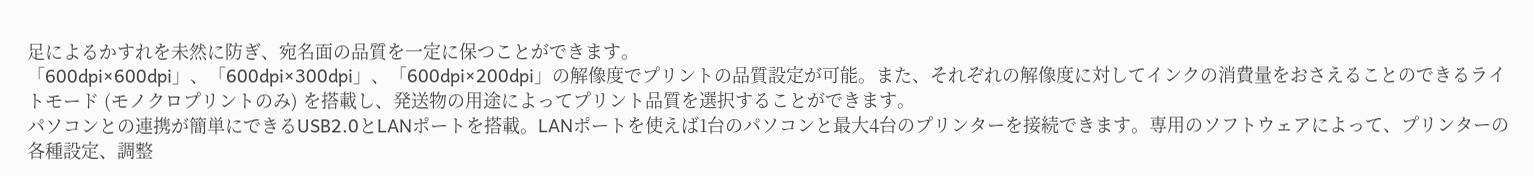足によるかすれを未然に防ぎ、宛名面の品質を一定に保つことができます。
「600dpi×600dpi」、「600dpi×300dpi」、「600dpi×200dpi」の解像度でプリントの品質設定が可能。また、それぞれの解像度に対してインクの消費量をおさえることのできるライトモード (モノクロプリントのみ) を搭載し、発送物の用途によってプリント品質を選択することができます。
パソコンとの連携が簡単にできるUSB2.0とLANポートを搭載。LANポートを使えば1台のパソコンと最大4台のプリンターを接続できます。専用のソフトウェアによって、プリンターの各種設定、調整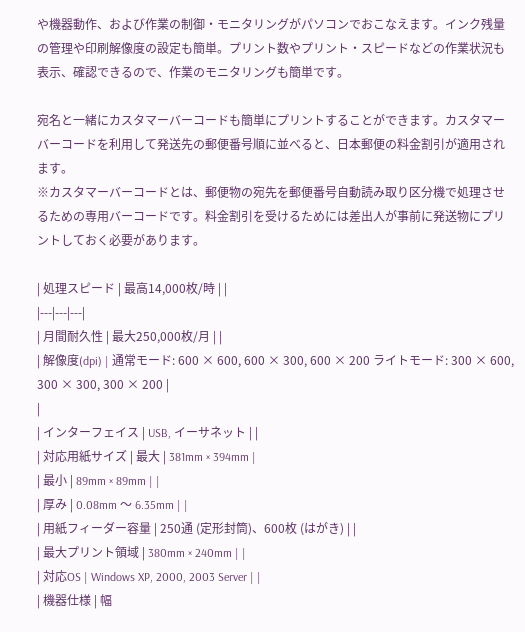や機器動作、および作業の制御・モニタリングがパソコンでおこなえます。インク残量の管理や印刷解像度の設定も簡単。プリント数やプリント・スピードなどの作業状況も表示、確認できるので、作業のモニタリングも簡単です。

宛名と一緒にカスタマーバーコードも簡単にプリントすることができます。カスタマーバーコードを利用して発送先の郵便番号順に並べると、日本郵便の料金割引が適用されます。
※カスタマーバーコードとは、郵便物の宛先を郵便番号自動読み取り区分機で処理させるための専用バーコードです。料金割引を受けるためには差出人が事前に発送物にプリントしておく必要があります。

| 処理スピード | 最高14,000枚/時 | |
|---|---|---|
| 月間耐久性 | 最大250,000枚/月 | |
| 解像度(dpi) | 通常モード: 600 × 600, 600 × 300, 600 × 200 ライトモード: 300 × 600, 300 × 300, 300 × 200 |
|
| インターフェイス | USB, イーサネット | |
| 対応用紙サイズ | 最大 | 381mm × 394mm |
| 最小 | 89mm × 89mm | |
| 厚み | 0.08mm 〜 6.35mm | |
| 用紙フィーダー容量 | 250通 (定形封筒)、600枚 (はがき) | |
| 最大プリント領域 | 380mm × 240mm | |
| 対応OS | Windows XP, 2000, 2003 Server | |
| 機器仕様 | 幅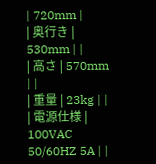| 720mm |
| 奥行き | 530mm | |
| 高さ | 570mm | |
| 重量 | 23kg | |
| 電源仕様 | 100VAC 50/60HZ 5A | |